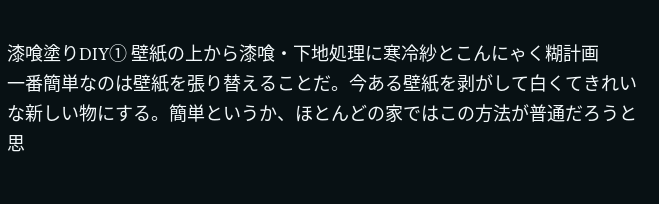漆喰塗りDIY① 壁紙の上から漆喰・下地処理に寒冷紗とこんにゃく糊計画
一番簡単なのは壁紙を張り替えることだ。今ある壁紙を剥がして白くてきれいな新しい物にする。簡単というか、ほとんどの家ではこの方法が普通だろうと思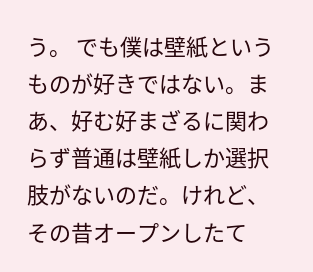う。 でも僕は壁紙というものが好きではない。まあ、好む好まざるに関わらず普通は壁紙しか選択肢がないのだ。けれど、その昔オープンしたて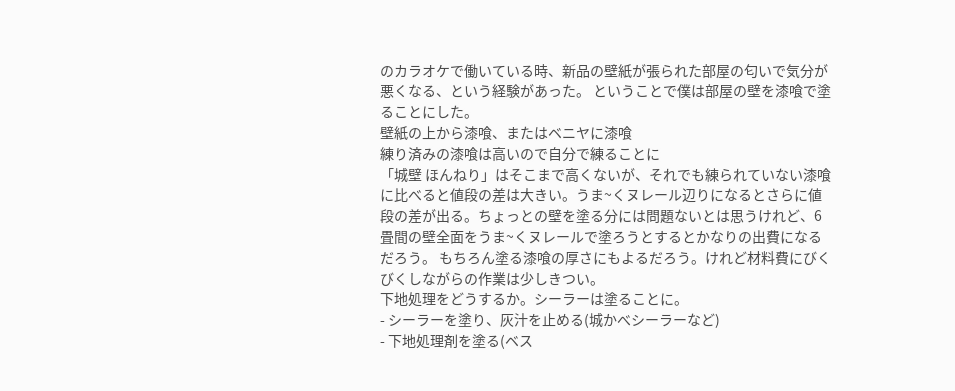のカラオケで働いている時、新品の壁紙が張られた部屋の匂いで気分が悪くなる、という経験があった。 ということで僕は部屋の壁を漆喰で塗ることにした。
壁紙の上から漆喰、またはベニヤに漆喰
練り済みの漆喰は高いので自分で練ることに
「城壁 ほんねり」はそこまで高くないが、それでも練られていない漆喰に比べると値段の差は大きい。うま~くヌレール辺りになるとさらに値段の差が出る。ちょっとの壁を塗る分には問題ないとは思うけれど、6畳間の壁全面をうま~くヌレールで塗ろうとするとかなりの出費になるだろう。 もちろん塗る漆喰の厚さにもよるだろう。けれど材料費にびくびくしながらの作業は少しきつい。
下地処理をどうするか。シーラーは塗ることに。
- シーラーを塗り、灰汁を止める(城かべシーラーなど)
- 下地処理剤を塗る(ベス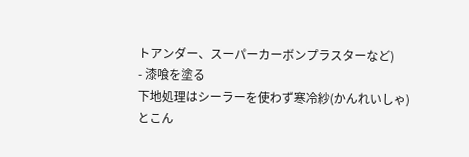トアンダー、スーパーカーボンプラスターなど)
- 漆喰を塗る
下地処理はシーラーを使わず寒冷紗(かんれいしゃ)とこん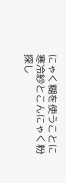にゃく糊を使うことに
寒冷紗とこんにゃく粉探し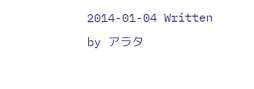2014-01-04 Written by アラタ